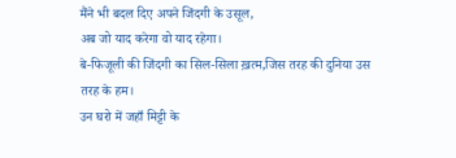मैंने भी बदल दिए अपने जिंदगी के उसूल,
अब जो याद करेगा वो याद रहेगा।
बे-फिजूली की जिंदगी का सिल-सिला ख़त्म,जिस तरह की दुनिया उस तरह के हम।
उन घरो में जहाँ मिट्टी के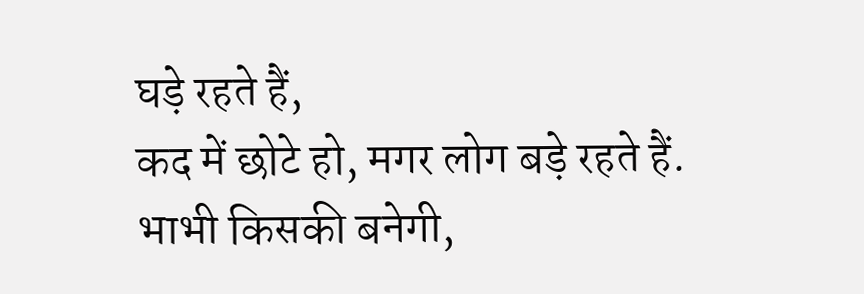घड़े रहते हैं,
कद में छोटे हो, मगर लोग बड़े रहते हैं.
भाभी किसकी बनेगी,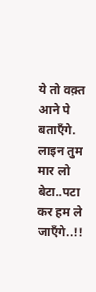ये तो वक़्त आने पे बताएँगे. लाइन तुम मार लो बेटा..पटा कर हम ले जाएँगे..!!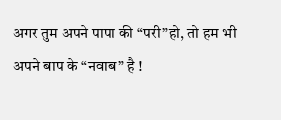अगर तुम अपने पापा की “परी”हो, तो हम भी अपने बाप के “नवाब” है !